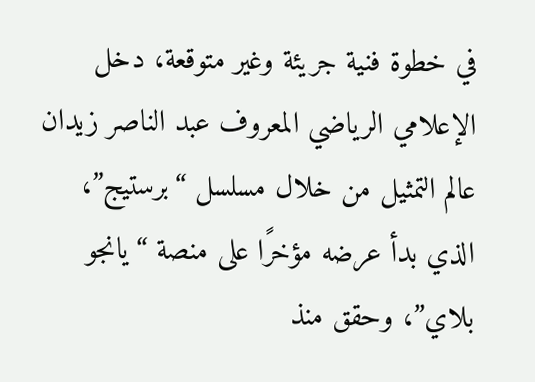في خطوة فنية جريئة وغير متوقعة، دخل الإعلامي الرياضي المعروف عبد الناصر زيدان عالم التمثيل من خلال مسلسل “برستيج”، الذي بدأ عرضه مؤخرًا على منصة “يانجو بلاي”، وحقق منذ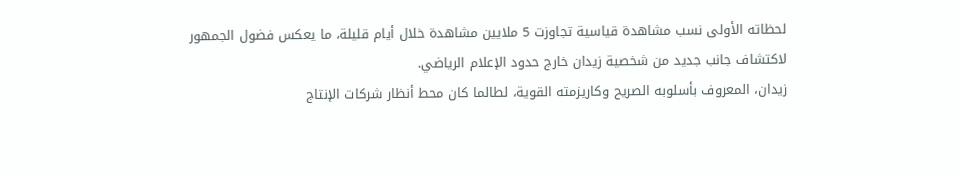لحظاته الأولى نسب مشاهدة قياسية تجاوزت 5 ملايين مشاهدة خلال أيام قليلة، ما يعكس فضول الجمهور لاكتشاف جانب جديد من شخصية زيدان خارج حدود الإعلام الرياضي.
زيدان، المعروف بأسلوبه الصريح وكاريزمته القوية، لطالما كان محط أنظار شركات الإنتاج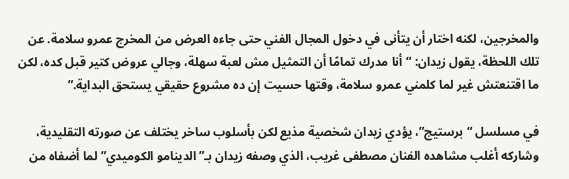والمخرجين، لكنه اختار أن يتأنى في دخول المجال الفني حتى جاءه العرض من المخرج عمرو سلامة. عن تلك اللحظة، يقول زيدان: “أنا مدرك تمامًا أن التمثيل مش لعبة سهلة، وجالي عروض كتير قبل كده، لكن ما اقتنعتش غير لما كلمني عمرو سلامة، وقتها حسيت إن ده مشروع حقيقي يستحق البداية.”

في مسلسل “برستيج”، يؤدي زيدان شخصية مذيع لكن بأسلوب ساخر يختلف عن صورته التقليدية، وشاركه أغلب مشاهده الفنان مصطفى غريب، الذي وصفه زيدان بـ”الدينامو الكوميدي” لما أضفاه من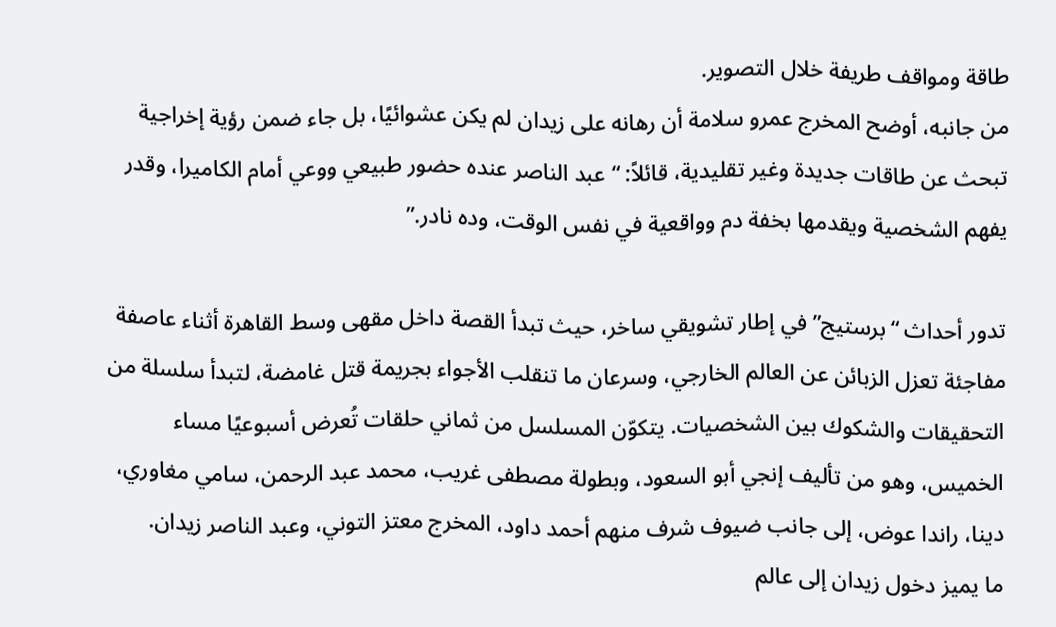طاقة ومواقف طريفة خلال التصوير.
من جانبه، أوضح المخرج عمرو سلامة أن رهانه على زيدان لم يكن عشوائيًا، بل جاء ضمن رؤية إخراجية تبحث عن طاقات جديدة وغير تقليدية، قائلاً: “عبد الناصر عنده حضور طبيعي ووعي أمام الكاميرا، وقدر يفهم الشخصية ويقدمها بخفة دم وواقعية في نفس الوقت، وده نادر.”

تدور أحداث “برستيج” في إطار تشويقي ساخر، حيث تبدأ القصة داخل مقهى وسط القاهرة أثناء عاصفة مفاجئة تعزل الزبائن عن العالم الخارجي، وسرعان ما تنقلب الأجواء بجريمة قتل غامضة، لتبدأ سلسلة من التحقيقات والشكوك بين الشخصيات. يتكوّن المسلسل من ثماني حلقات تُعرض أسبوعيًا مساء الخميس، وهو من تأليف إنجي أبو السعود، وبطولة مصطفى غريب، محمد عبد الرحمن، سامي مغاوري، دينا، راندا عوض، إلى جانب ضيوف شرف منهم أحمد داود، المخرج معتز التوني، وعبد الناصر زيدان.
ما يميز دخول زيدان إلى عالم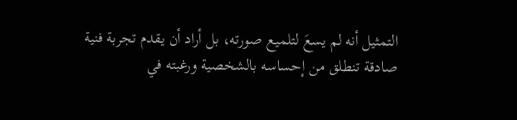التمثيل أنه لم يسعَ لتلميع صورته، بل أراد أن يقدم تجربة فنية صادقة تنطلق من إحساسه بالشخصية ورغبته في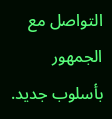التواصل مع الجمهور بأسلوب جديد.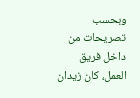وبحسب تصريحات من داخل فريق العمل، كان زيدان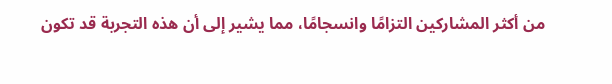من أكثر المشاركين التزامًا وانسجامًا، مما يشير إلى أن هذه التجربة قد تكون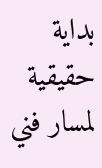بداية حقيقية لمسار فني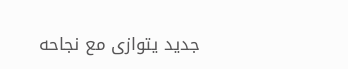جديد يتوازى مع نجاحه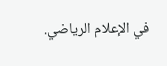في الإعلام الرياضي.